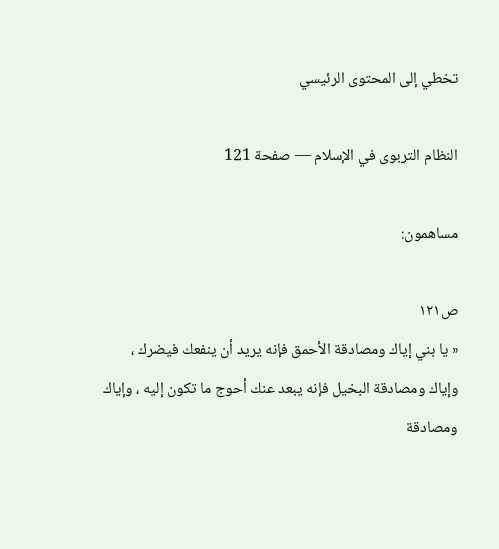تخطي إلى المحتوى الرئيسي

النظام التربوى في الإسلام — صفحة 121

مساهمون:

ص١٢١
« يا بني إياك ومصادقة الأحمق فإنه يريد أن ينفعك فيضرك ، وإياك ومصادقة البخيل فإنه يبعد عنك أحوج ما تكون إليه ، وإياك ومصادقة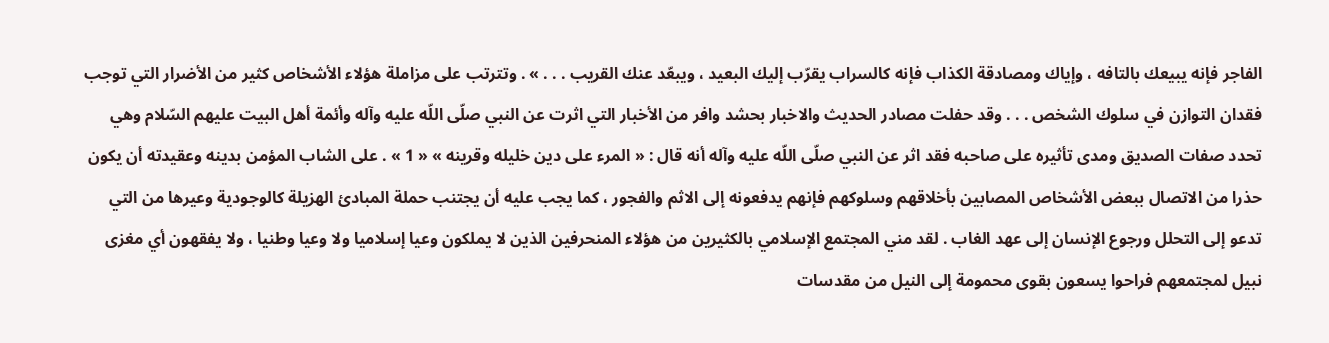الفاجر فإنه يبيعك بالتافه ، وإياك ومصادقة الكذاب فإنه كالسراب يقرّب إليك البعيد ، ويبعّد عنك القريب . . . » . وتترتب على مزاملة هؤلاء الأشخاص كثير من الأضرار التي توجب فقدان التوازن في سلوك الشخص . . . وقد حفلت مصادر الحديث والاخبار بحشد وافر من الأخبار التي اثرت عن النبي صلّى اللّه عليه وآله وأئمة أهل البيت عليهم السّلام وهي تحدد صفات الصديق ومدى تأثيره على صاحبه فقد اثر عن النبي صلّى اللّه عليه وآله أنه قال : « المرء على دين خليله وقرينه » « 1 » . على الشاب المؤمن بدينه وعقيدته أن يكون حذرا من الاتصال ببعض الأشخاص المصابين بأخلاقهم وسلوكهم فإنهم يدفعونه إلى الاثم والفجور ، كما يجب عليه أن يجتنب حملة المبادئ الهزيلة كالوجودية وعيرها من التي تدعو إلى التحلل ورجوع الإنسان إلى عهد الغاب . لقد مني المجتمع الإسلامي بالكثيرين من هؤلاء المنحرفين الذين لا يملكون وعيا إسلاميا ولا وعيا وطنيا ، ولا يفقهون أي مغزى نبيل لمجتمعهم فراحوا يسعون بقوى محمومة إلى النيل من مقدسات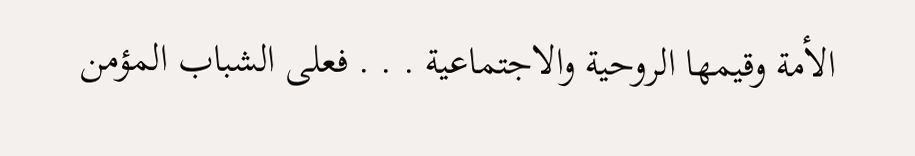الأمة وقيمها الروحية والاجتماعية . . . فعلى الشباب المؤمن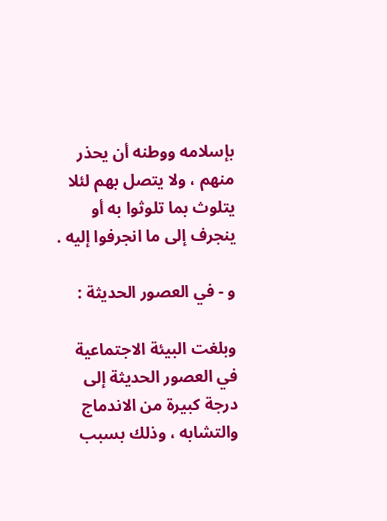بإسلامه ووطنه أن يحذر منهم ، ولا يتصل بهم لئلا يتلوث بما تلوثوا به أو ينجرف إلى ما انجرفوا إليه .

و - في العصور الحديثة :

وبلغت البيئة الاجتماعية في العصور الحديثة إلى درجة كبيرة من الاندماج والتشابه ، وذلك بسبب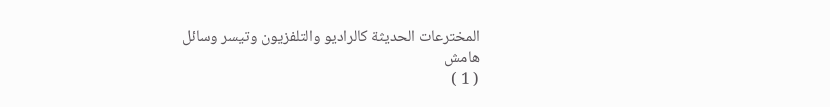المخترعات الحديثة كالراديو والتلفزيون وتيسر وسائل
هامش
( 1 )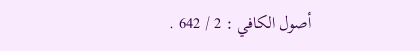أصول الكافي : 2 / 642 .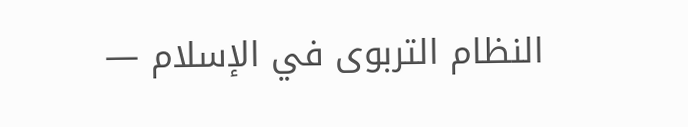النظام التربوى في الإسلام —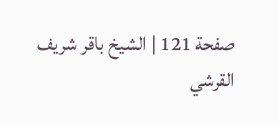صفحة 121 | الشيخ باقر شريف القرشي